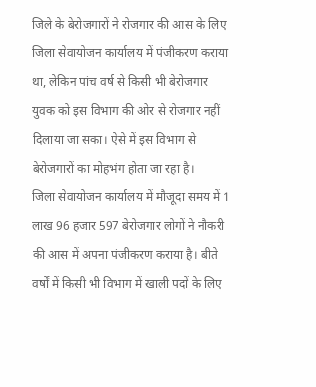जिले के बेरोजगारों ने रोजगार की आस के लिए जिला सेवायोजन कार्यालय में पंजीकरण कराया था, लेकिन पांच वर्ष से किसी भी बेरोजगार युवक को इस विभाग की ओर से रोजगार नहीं दिलाया जा सका। ऐसे में इस विभाग से बेरोजगारों का मोहभंग होता जा रहा है।
जिला सेवायोजन कार्यालय में मौजूदा समय में 1 लाख 96 हजार 597 बेरोजगार लोगों ने नौकरी की आस में अपना पंजीकरण कराया है। बीते वर्षों में किसी भी विभाग में खाली पदों के लिए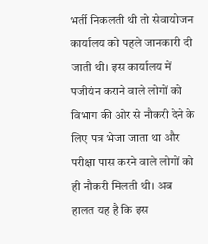भर्ती निकलती थी तो सेवायोजन कार्यालय को पहले जानकारी दी जाती थी। इस कार्यालय में पजीयंन कराने वाले लोगों को विभाग की ओर से नौकरी देने के लिए पत्र भेजा जाता था और परीक्षा पास करने वाले लोगों को ही नौकरी मिलती थी। अब हालत यह है कि इस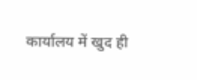कार्यालय में खुद ही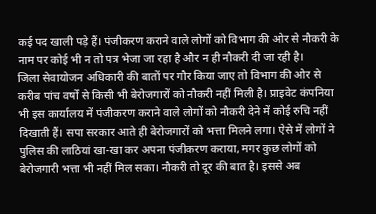कई पद खाली पड़े हैं। पंजीकरण कराने वाले लोगों को विभाग की ओर से नौकरी के नाम पर कोई भी न तो पत्र भेजा जा रहा है और न ही नौकरी दी जा रही है।
जिला सेवायोजन अधिकारी की बातों पर गौर किया जाए तो विभाग की ओर से करीब पांच वर्षों से किसी भी बेरोजगारों को नौकरी नहीं मिली है। प्राइवेट कंपनिया भी इस कार्यालय में पंजीकरण कराने वाले लोगों को नौकरी देने में कोई रुचि नहीं दिखाती हैं। सपा सरकार आते ही बेरोजगारों को भत्ता मिलने लगा। ऐसे में लोगों ने पुलिस की लाठियां खा-खा कर अपना पंजीकरण कराया, मगर कुछ लोगों को बेरोजगारी भत्ता भी नहीं मिल सका। नौकरी तो दूर की बात है। इससे अब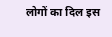लोगों का दिल इस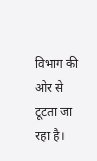विभाग की ओर से टूटता जा रहा है।